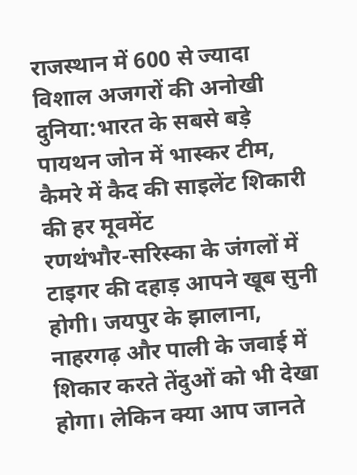राजस्थान में 600 से ज्यादा विशाल अजगरों की अनोखी दुनिया:भारत के सबसे बड़े पायथन जोन में भास्कर टीम, कैमरे में कैद की साइलेंट शिकारी की हर मूवमेंट
रणथंभौर-सरिस्का के जंगलों में टाइगर की दहाड़ आपने खूब सुनी होगी। जयपुर के झालाना, नाहरगढ़ और पाली के जवाई में शिकार करते तेंदुओं को भी देखा होगा। लेकिन क्या आप जानते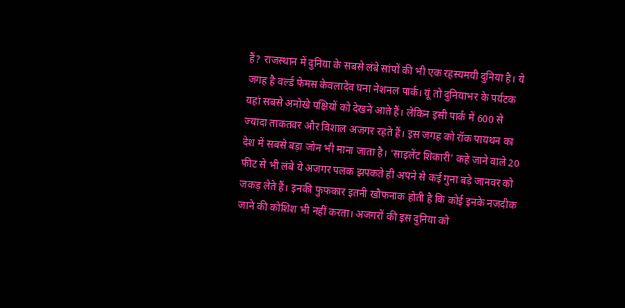हैं? राजस्थान में दुनिया के सबसे लंबे सांपों की भी एक रहस्यमयी दुनिया है। ये जगह है वर्ल्ड फेमस केवलादेव घना नेशनल पार्क। यूं तो दुनियाभर के पर्यटक यहां सबसे अनोखे पक्षियों को देखने आते हैं। लेकिन इसी पार्क में 600 से ज्यादा ताकतवर और विशाल अजगर रहते हैं। इस जगह को रॉक पायथन का देश में सबसे बड़ा जोन भी माना जाता है। 'साइलेंट शिकारी' कहे जाने वाले 20 फीट से भी लंबे ये अजगर पलक झपकते ही अपने से कई गुना बड़े जानवर को जकड़ लेते हैं। इनकी फुफकार इतनी खौफनाक होती है कि कोई इनके नजदीक जाने की कोशिश भी नहीं करता। अजगरों की इस दुनिया को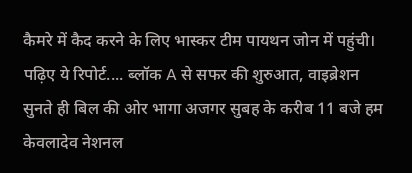कैमरे में कैद करने के लिए भास्कर टीम पायथन जोन में पहुंची। पढ़िए ये रिपोर्ट.... ब्लॉक A से सफर की शुरुआत, वाइब्रेशन सुनते ही बिल की ओर भागा अजगर सुबह के करीब 11 बजे हम केवलादेव नेशनल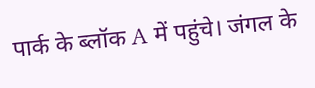पार्क के ब्लॉक A में पहुंचे। जंगल के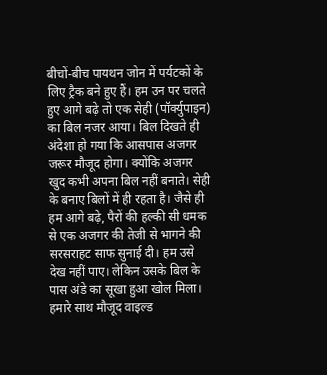बीचों-बीच पायथन जोन में पर्यटकों के लिए ट्रैक बने हुए हैं। हम उन पर चलते हुए आगे बढ़े तो एक सेही (पॉर्क्युपाइन) का बिल नजर आया। बिल दिखते ही अंदेशा हो गया कि आसपास अजगर जरूर मौजूद होगा। क्योंकि अजगर खुद कभी अपना बिल नहीं बनाते। सेही के बनाए बिलों में ही रहता है। जैसे ही हम आगे बढ़े, पैरों की हल्की सी धमक से एक अजगर की तेजी से भागने की सरसराहट साफ सुनाई दी। हम उसे देख नहीं पाए। लेकिन उसके बिल के पास अंडे का सूखा हुआ खोल मिला। हमारे साथ मौजूद वाइल्ड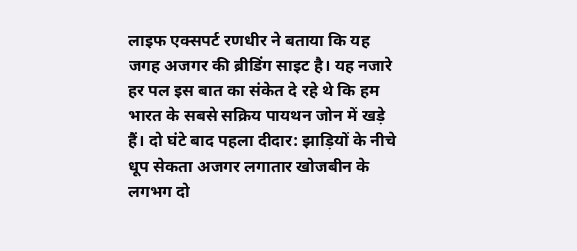लाइफ एक्सपर्ट रणधीर ने बताया कि यह जगह अजगर की ब्रीडिंग साइट है। यह नजारे हर पल इस बात का संकेत दे रहे थे कि हम भारत के सबसे सक्रिय पायथन जोन में खड़े हैं। दो घंटे बाद पहला दीदार: झाड़ियों के नीचे धूप सेकता अजगर लगातार खोजबीन के लगभग दो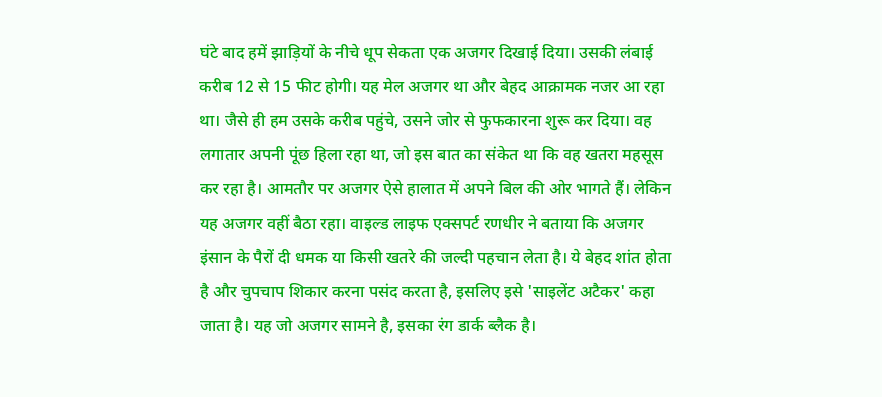घंटे बाद हमें झाड़ियों के नीचे धूप सेकता एक अजगर दिखाई दिया। उसकी लंबाई करीब 12 से 15 फीट होगी। यह मेल अजगर था और बेहद आक्रामक नजर आ रहा था। जैसे ही हम उसके करीब पहुंचे, उसने जोर से फुफकारना शुरू कर दिया। वह लगातार अपनी पूंछ हिला रहा था, जो इस बात का संकेत था कि वह खतरा महसूस कर रहा है। आमतौर पर अजगर ऐसे हालात में अपने बिल की ओर भागते हैं। लेकिन यह अजगर वहीं बैठा रहा। वाइल्ड लाइफ एक्सपर्ट रणधीर ने बताया कि अजगर इंसान के पैरों दी धमक या किसी खतरे की जल्दी पहचान लेता है। ये बेहद शांत होता है और चुपचाप शिकार करना पसंद करता है, इसलिए इसे 'साइलेंट अटैकर' कहा जाता है। यह जो अजगर सामने है, इसका रंग डार्क ब्लैक है।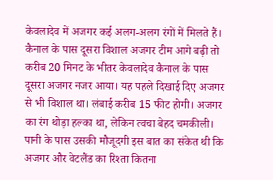केवलादेव में अजगर कई अलग-अलग रंगों में मिलते हैं। कैनाल के पास दूसरा विशाल अजगर टीम आगे बढ़ी तो करीब 20 मिनट के भीतर केवलादेव कैनाल के पास दूसरा अजगर नजर आया। यह पहले दिखाई दिए अजगर से भी विशाल था। लंबाई करीब 15 फीट होगी। अजगर का रंग थोड़ा हल्का था, लेकिन त्वचा बेहद चमकीली। पानी के पास उसकी मौजूदगी इस बात का संकेत थी कि अजगर और वेटलैंड का रिश्ता कितना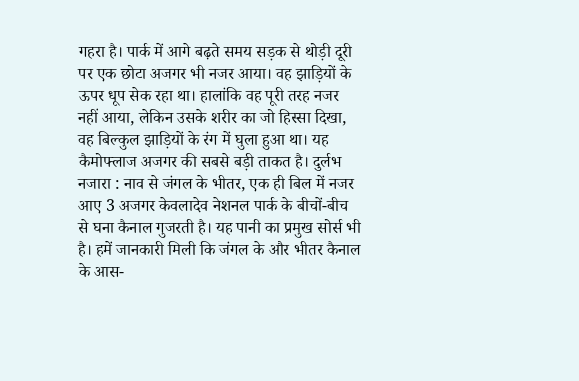गहरा है। पार्क में आगे बढ़ते समय सड़क से थोड़ी दूरी पर एक छोटा अजगर भी नजर आया। वह झाड़ियों के ऊपर धूप सेक रहा था। हालांकि वह पूरी तरह नजर नहीं आया, लेकिन उसके शरीर का जो हिस्सा दिखा, वह बिल्कुल झाड़ियों के रंग में घुला हुआ था। यह कैमोफ्लाज अजगर की सबसे बड़ी ताकत है। दुर्लभ नजारा : नाव से जंगल के भीतर, एक ही बिल में नजर आए 3 अजगर केवलादेव नेशनल पार्क के बीचों-बीच से घना कैनाल गुजरती है। यह पानी का प्रमुख सोर्स भी है। हमें जानकारी मिली कि जंगल के और भीतर कैनाल के आस-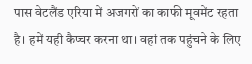पास वेटलैंड एरिया में अजगरों का काफी मूवमेंट रहता है। हमें यही कैप्चर करना था। वहां तक पहुंचने के लिए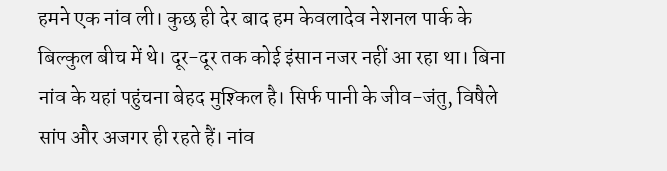हमने एक नांव ली। कुछ ही देर बाद हम केवलादेव नेशनल पार्क के बिल्कुल बीच में थे। दूर-दूर तक कोई इंसान नजर नहीं आ रहा था। बिना नांव के यहां पहुंचना बेहद मुश्किल है। सिर्फ पानी के जीव-जंतु, विषैले सांप और अजगर ही रहते हैं। नांव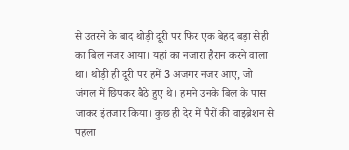से उतरने के बाद थोड़ी दूरी पर फिर एक बेहद बड़ा सेही का बिल नजर आया। यहां का नजारा हैरान करने वाला था। थोड़ी ही दूरी पर हमें 3 अजगर नजर आए, जो जंगल में छिपकर बैठे हुए थे। हमने उनके बिल के पास जाकर इंतजार किया। कुछ ही देर में पैरों की वाइब्रेशन से पहला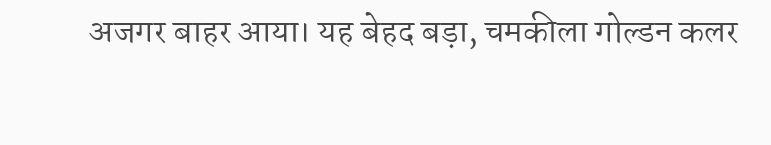अजगर बाहर आया। यह बेहद बड़ा, चमकीला गोल्डन कलर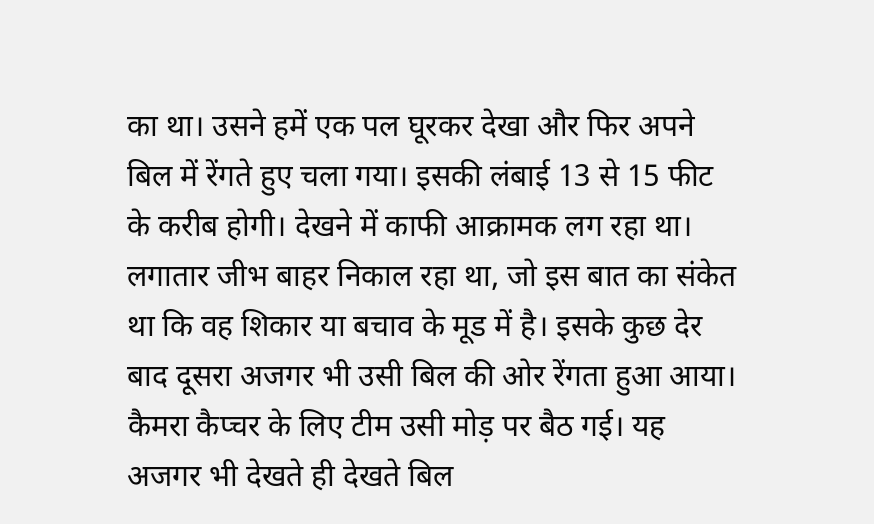का था। उसने हमें एक पल घूरकर देखा और फिर अपने बिल में रेंगते हुए चला गया। इसकी लंबाई 13 से 15 फीट के करीब होगी। देखने में काफी आक्रामक लग रहा था। लगातार जीभ बाहर निकाल रहा था, जो इस बात का संकेत था कि वह शिकार या बचाव के मूड में है। इसके कुछ देर बाद दूसरा अजगर भी उसी बिल की ओर रेंगता हुआ आया। कैमरा कैप्चर के लिए टीम उसी मोड़ पर बैठ गई। यह अजगर भी देखते ही देखते बिल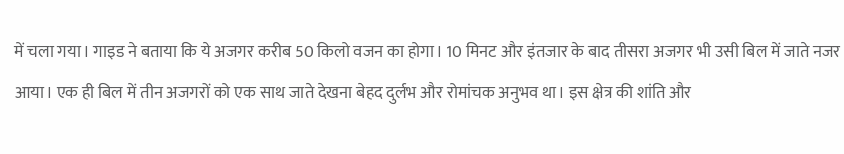में चला गया। गाइड ने बताया कि ये अजगर करीब 50 किलो वजन का होगा। 10 मिनट और इंतजार के बाद तीसरा अजगर भी उसी बिल में जाते नजर आया। एक ही बिल में तीन अजगरों को एक साथ जाते देखना बेहद दुर्लभ और रोमांचक अनुभव था। इस क्षेत्र की शांति और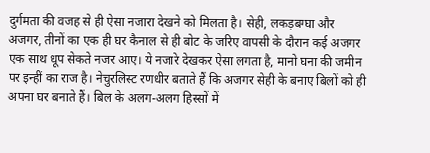दुर्गमता की वजह से ही ऐसा नजारा देखने को मिलता है। सेही, लकड़बग्घा और अजगर, तीनों का एक ही घर कैनाल से ही बोट के जरिए वापसी के दौरान कई अजगर एक साथ धूप सेकते नजर आए। ये नजारे देखकर ऐसा लगता है, मानो घना की जमीन पर इन्हीं का राज है। नेचुरलिस्ट रणधीर बताते हैं कि अजगर सेही के बनाए बिलों को ही अपना घर बनाते हैं। बिल के अलग-अलग हिस्सों में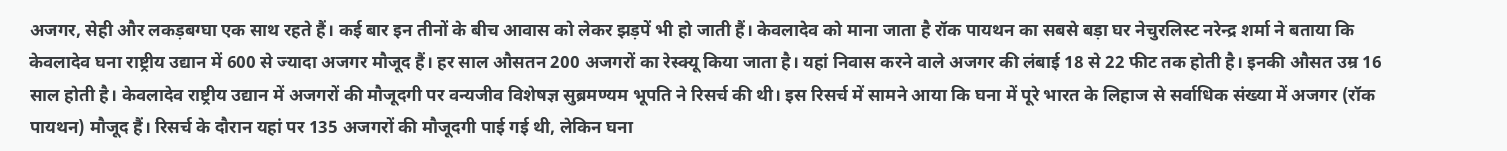अजगर, सेही और लकड़बग्घा एक साथ रहते हैं। कई बार इन तीनों के बीच आवास को लेकर झड़पें भी हो जाती हैं। केवलादेव को माना जाता है रॉक पायथन का सबसे बड़ा घर नेचुरलिस्ट नरेन्द्र शर्मा ने बताया कि केवलादेव घना राष्ट्रीय उद्यान में 600 से ज्यादा अजगर मौजूद हैं। हर साल औसतन 200 अजगरों का रेस्क्यू किया जाता है। यहां निवास करने वाले अजगर की लंबाई 18 से 22 फीट तक होती है। इनकी औसत उम्र 16 साल होती है। केवलादेव राष्ट्रीय उद्यान में अजगरों की मौजूदगी पर वन्यजीव विशेषज्ञ सुब्रमण्यम भूपति ने रिसर्च की थी। इस रिसर्च में सामने आया कि घना में पूरे भारत के लिहाज से सर्वाधिक संख्या में अजगर (रॉक पायथन) मौजूद हैं। रिसर्च के दौरान यहां पर 135 अजगरों की मौजूदगी पाई गई थी, लेकिन घना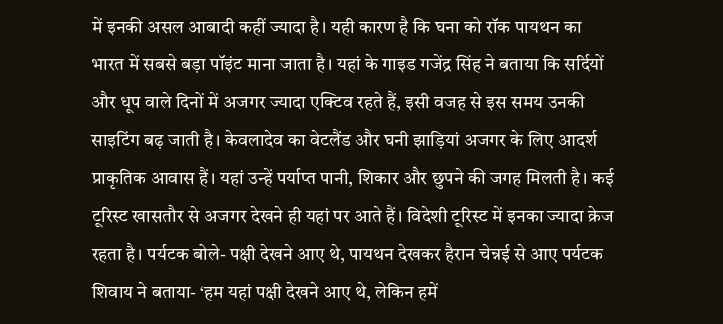में इनकी असल आबादी कहीं ज्यादा है। यही कारण है कि घना को रॉक पायथन का भारत में सबसे बड़ा पॉइंट माना जाता है। यहां के गाइड गजेंद्र सिंह ने बताया कि सर्दियों और धूप वाले दिनों में अजगर ज्यादा एक्टिव रहते हैं, इसी वजह से इस समय उनकी साइटिंग बढ़ जाती है। केवलादेव का वेटलैंड और घनी झाड़ियां अजगर के लिए आदर्श प्राकृतिक आवास हैं। यहां उन्हें पर्याप्त पानी, शिकार और छुपने की जगह मिलती है। कई टूरिस्ट खासतौर से अजगर देखने ही यहां पर आते हैं। विदेशी टूरिस्ट में इनका ज्यादा क्रेज रहता है। पर्यटक बोले- पक्षी देखने आए थे, पायथन देखकर हैरान चेन्नई से आए पर्यटक शिवाय ने बताया- ‘हम यहां पक्षी देखने आए थे, लेकिन हमें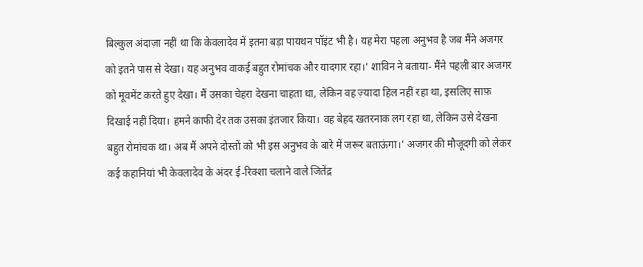बिल्कुल अंदाज़ा नहीं था कि केवलादेव में इतना बड़ा पायथन पॉइंट भी है। यह मेरा पहला अनुभव है जब मैंने अजगर को इतने पास से देखा। यह अनुभव वाकई बहुत रोमांचक और यादगार रहा।’ शाविन ने बताया- मैंने पहली बार अजगर को मूवमेंट करते हुए देखा। मैं उसका चेहरा देखना चाहता था, लेकिन वह ज़्यादा हिल नहीं रहा था, इसलिए साफ़ दिखाई नहीं दिया। हमने काफी देर तक उसका इंतजार किया। वह बेहद खतरनाक लग रहा था, लेकिन उसे देखना बहुत रोमांचक था। अब मैं अपने दोस्तों को भी इस अनुभव के बारे में जरूर बताऊंगा।' अजगर की मौजूदगी को लेकर कई कहानियां भी केवलादेव के अंदर ई-रिक्शा चलाने वाले जितेंद्र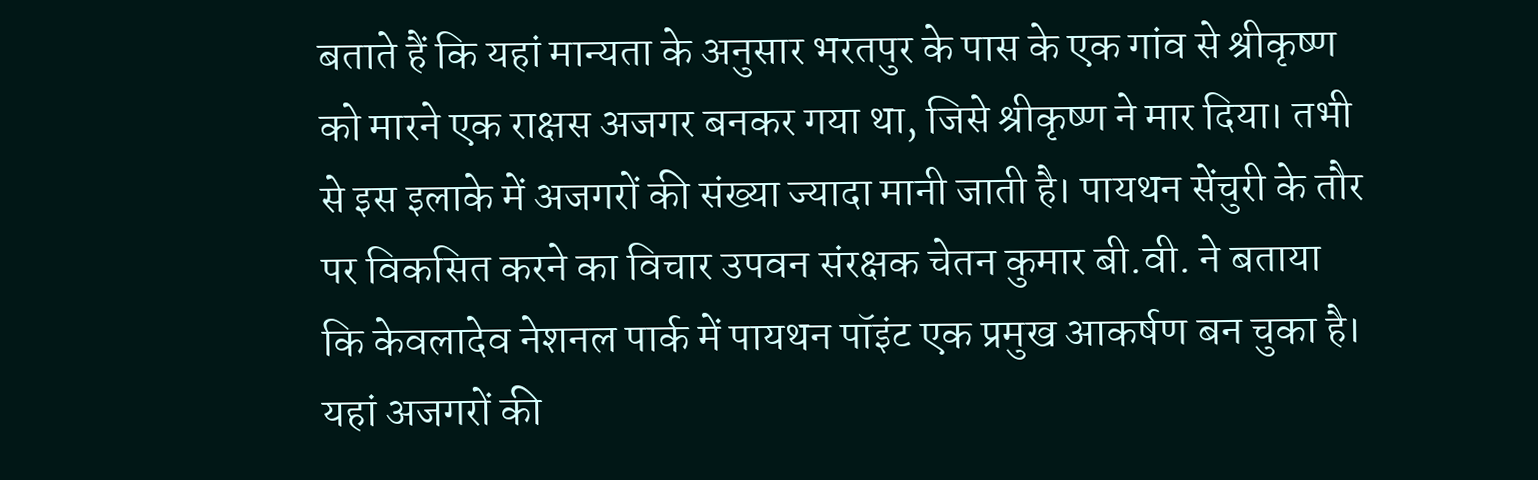बताते हैं कि यहां मान्यता के अनुसार भरतपुर के पास के एक गांव से श्रीकृष्ण को मारने एक राक्षस अजगर बनकर गया था, जिसे श्रीकृष्ण ने मार दिया। तभी से इस इलाके में अजगरों की संख्या ज्यादा मानी जाती है। पायथन सेंचुरी के तौर पर विकसित करने का विचार उपवन संरक्षक चेतन कुमार बी.वी. ने बताया कि केवलादेव नेशनल पार्क में पायथन पॉइंट एक प्रमुख आकर्षण बन चुका है। यहां अजगरों की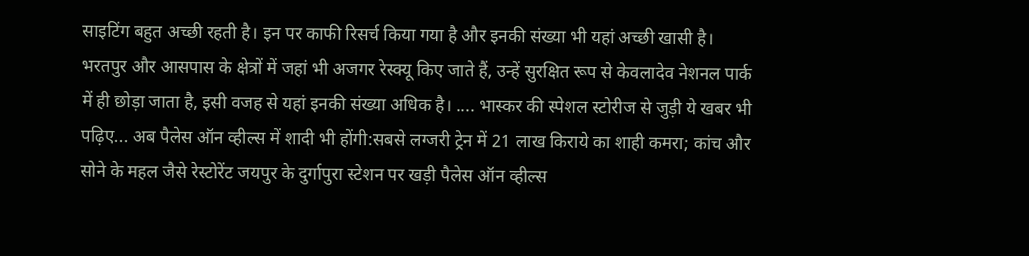साइटिंग बहुत अच्छी रहती है। इन पर काफी रिसर्च किया गया है और इनकी संख्या भी यहां अच्छी खासी है। भरतपुर और आसपास के क्षेत्रों में जहां भी अजगर रेस्क्यू किए जाते हैं, उन्हें सुरक्षित रूप से केवलादेव नेशनल पार्क में ही छोड़ा जाता है, इसी वजह से यहां इनकी संख्या अधिक है। .... भास्कर की स्पेशल स्टोरीज से जुड़ी ये खबर भी पढ़िए... अब पैलेस ऑन व्हील्स में शादी भी होंगी:सबसे लग्जरी ट्रेन में 21 लाख किराये का शाही कमरा; कांच और सोने के महल जैसे रेस्टोरेंट जयपुर के दुर्गापुरा स्टेशन पर खड़ी पैलेस ऑन व्हील्स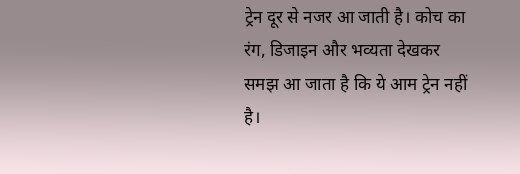ट्रेन दूर से नजर आ जाती है। कोच का रंग, डिजाइन और भव्यता देखकर समझ आ जाता है कि ये आम ट्रेन नहीं है।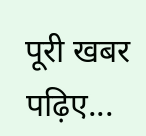पूरी खबर पढ़िए...